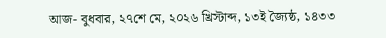আজ- বুধবার, ২৭শে মে, ২০২৬ খ্রিস্টাব্দ, ১৩ই জ্যৈষ্ঠ, ১৪৩৩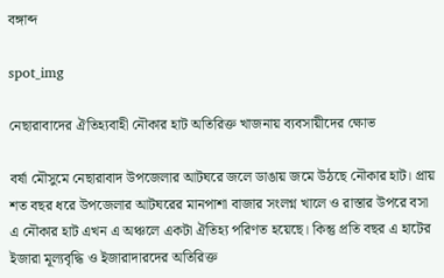বঙ্গাব্দ

spot_img

নেছারাবাদের ঐতিহ্যবাহী নৌকার হাট অতিরিক্ত খাজনায় ব্যবসায়ীদের ক্ষোভ

বর্ষা মৌসুমে নেছারাবাদ উপজেলার আটঘরে জলে ডাঙায় জমে উঠছে নৌকার হাট। প্রায় শত বছর ধরে উপজেলার আটঘরের মানপাশা বাজার সংলগ্ন খালে ও রাস্তার উপরে বসা এ নৌকার হাট এখন এ অঞ্চলে একটা ঐতিহ্য পরিণত হয়েছে। কিন্তু প্রতি বছর এ হাটের ইজারা মূল্যবৃদ্ধি ও ইজারাদারদের অতিরিক্ত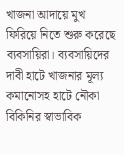খাজনা আদায়ে মুখ ফিরিয়ে নিতে শুরু করেছে ব্যবসায়িরা। ব্যবসায়িদের দাবী হাটে খাজনার মূল্য কমানোসহ হাটে নৌকা বিকিনির স্বাভাবিক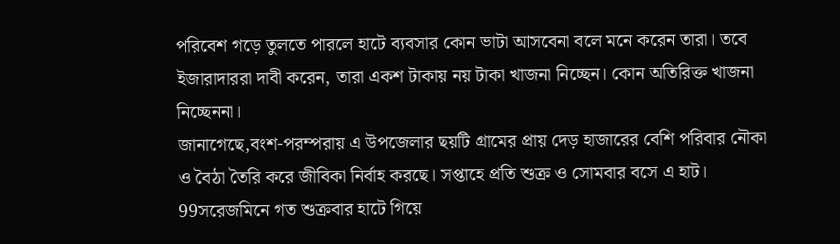পরিবেশ গড়ে তুলতে পারলে হাটে ব্যবসার কোন ভাটা আসবেনা বলে মনে করেন তারা। তবে ইজারাদাররা দাবী করেন, তারা একশ টাকায় নয় টাকা খাজনা নিচ্ছেন। কোন অতিরিক্ত খাজনা নিচ্ছেননা।
জানাগেছে,বংশ-পরম্পরায় এ উপজেলার ছয়টি গ্রামের প্রায় দেড় হাজারের বেশি পরিবার নৌকা ও বৈঠা তৈরি করে জীবিকা নির্বাহ করছে। সপ্তাহে প্রতি শুক্র ও সোমবার বসে এ হাট।
99সরেজমিনে গত শুক্রবার হাটে গিয়ে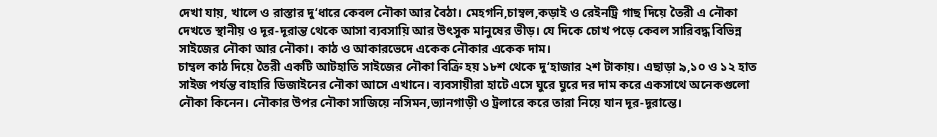দেখা যায়, খালে ও রাস্তার দু‘ধারে কেবল নৌকা আর বৈঠা। মেহগনি,চাম্বল,কড়াই ও রেইনট্রি গাছ দিয়ে তৈরী এ নৌকা দেখতে স্থানীয় ও দূর-দূরান্ত থেকে আসা ব্যবসায়ি আর উৎসুক মানুষের ভীড়। যে দিকে চোখ পড়ে কেবল সারিবদ্ধ বিভিন্ন সাইজের নৌকা আর নৌকা। কাঠ ও আকারভেদে একেক নৌকার একেক দাম।
চাম্বল কাঠ দিয়ে তৈরী একটি আটহাতি সাইজের নৌকা বিক্রি হয় ১৮শ থেকে দু‘হাজার ২শ টাকায়। এছাড়া ৯,১০ ও ১২ হাত সাইজ পর্যন্ত বাহারি ডিজাইনের নৌকা আসে এখানে। ব্যবসায়ীরা হাটে এসে ঘুরে ঘুরে দর দাম করে একসাথে অনেকগুলো নৌকা কিনেন। নৌকার উপর নৌকা সাজিয়ে নসিমন,ভ্যানগাড়ী ও ট্রলারে করে তারা নিয়ে যান দূর-দূরান্তে।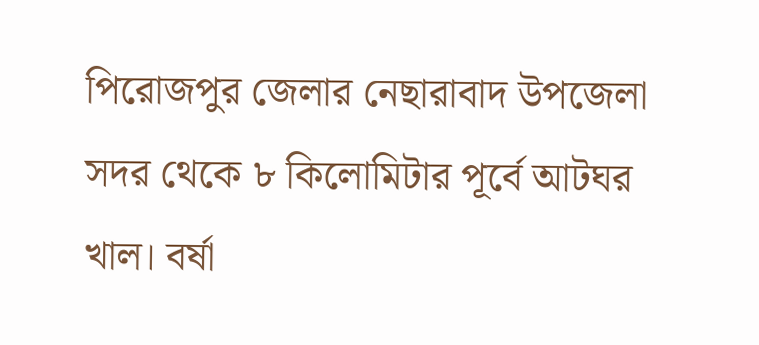পিরোজপুর জেলার নেছারাবাদ উপজেলা সদর থেকে ৮ কিলোমিটার পূর্বে আটঘর খাল। বর্ষা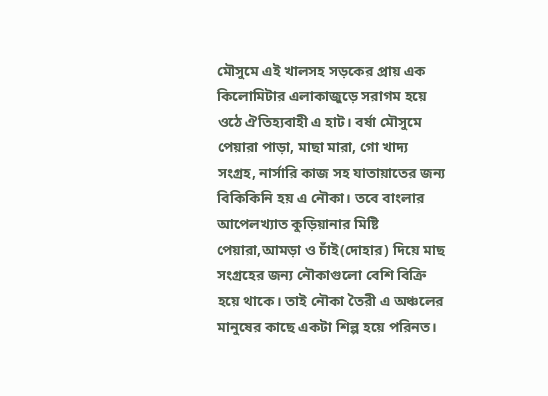মৌসুমে এই খালসহ সড়কের প্রায় এক কিলোমিটার এলাকাজুড়ে সরাগম হয়ে ওঠে ঐতিহ্যবাহী এ হাট। বর্ষা মৌসুমে পেয়ারা পাড়া, মাছা মারা, গো খাদ্য সংগ্রহ, নার্সারি কাজ সহ যাতায়াতের জন্য বিকিকিনি হয় এ নৌকা। তবে বাংলার আপেলখ্যাত কুড়িয়ানার মিষ্টি পেয়ারা,আমড়া ও চাঁই(দোহার) দিয়ে মাছ সংগ্রহের জন্য নৌকাগুলো বেশি বিক্রি হয়ে থাকে। তাই নৌকা তৈরী এ অঞ্চলের মানুষের কাছে একটা শিল্প হয়ে পরিনত।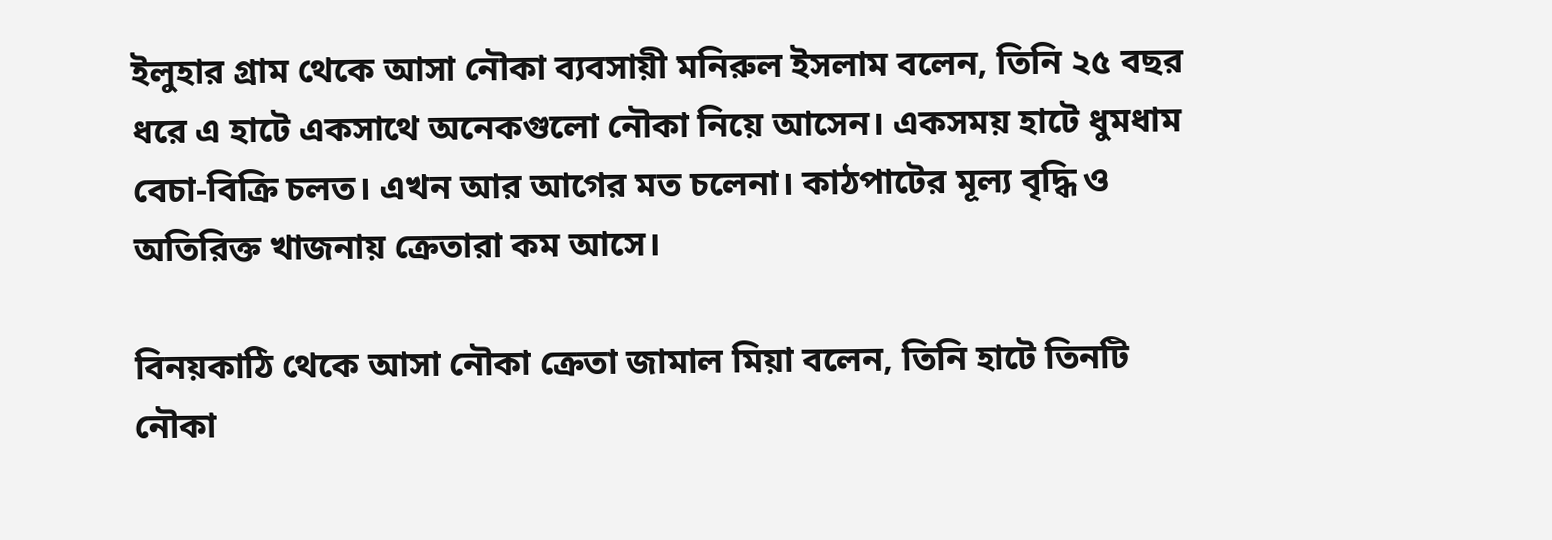ইলুহার গ্রাম থেকে আসা নৌকা ব্যবসায়ী মনিরুল ইসলাম বলেন, তিনি ২৫ বছর ধরে এ হাটে একসাথে অনেকগুলো নৌকা নিয়ে আসেন। একসময় হাটে ধুমধাম বেচা-বিক্রি চলত। এখন আর আগের মত চলেনা। কাঠপাটের মূল্য বৃদ্ধি ও অতিরিক্ত খাজনায় ক্রেতারা কম আসে।

বিনয়কাঠি থেকে আসা নৌকা ক্রেতা জামাল মিয়া বলেন, তিনি হাটে তিনটি নৌকা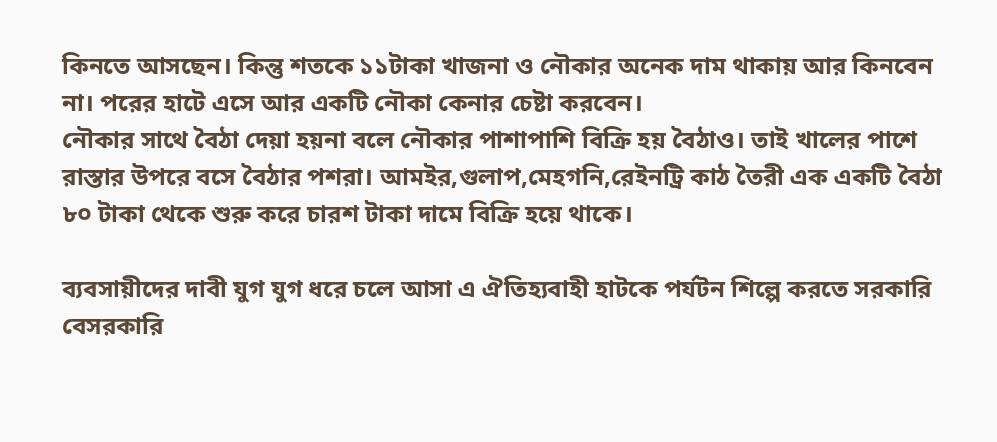কিনতে আসছেন। কিন্তু শতকে ১১টাকা খাজনা ও নৌকার অনেক দাম থাকায় আর কিনবেন না। পরের হাটে এসে আর একটি নৌকা কেনার চেষ্টা করবেন।
নৌকার সাথে বৈঠা দেয়া হয়না বলে নৌকার পাশাপাশি বিক্রি হয় বৈঠাও। তাই খালের পাশে রাস্তার উপরে বসে বৈঠার পশরা। আমইর,গুলাপ,মেহগনি,রেইনট্রি কাঠ তৈরী এক একটি বৈঠা ৮০ টাকা থেকে শুরু করে চারশ টাকা দামে বিক্রি হয়ে থাকে।

ব্যবসায়ীদের দাবী যুগ যুগ ধরে চলে আসা এ ঐতিহ্যবাহী হাটকে পর্যটন শিল্পে করতে সরকারি বেসরকারি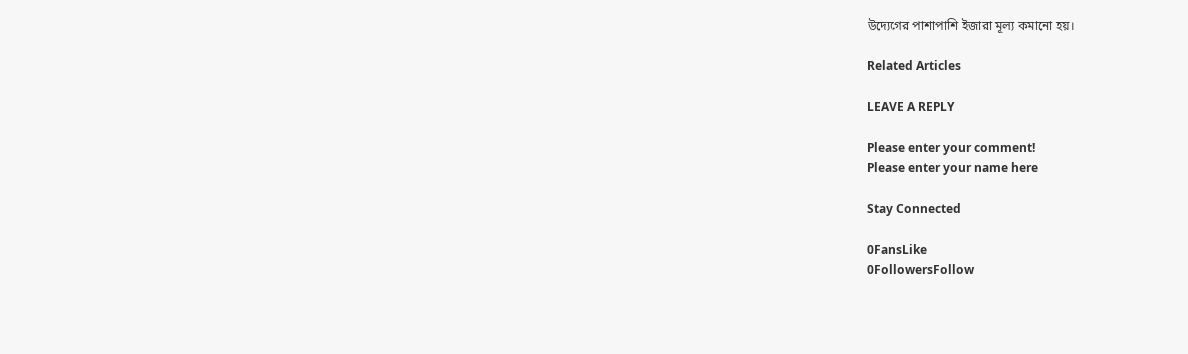উদ্যেগের পাশাপাশি ইজারা মূল্য কমানো হয়।

Related Articles

LEAVE A REPLY

Please enter your comment!
Please enter your name here

Stay Connected

0FansLike
0FollowersFollow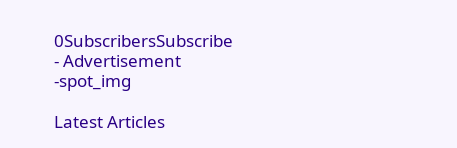0SubscribersSubscribe
- Advertisement -spot_img

Latest Articles